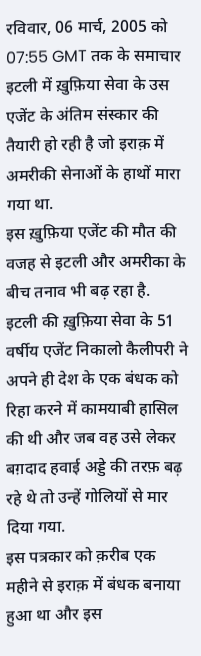रविवार, 06 मार्च, 2005 को 07:55 GMT तक के समाचार
इटली में ख़ुफ़िया सेवा के उस एजेंट के अंतिम संस्कार की तैयारी हो रही है जो इराक़ में अमरीकी सेनाओं के हाथों मारा गया था.
इस ख़ुफ़िया एजेंट की मौत की वजह से इटली और अमरीका के बीच तनाव भी बढ़ रहा है.
इटली की ख़ुफ़िया सेवा के 51 वर्षीय एजेंट निकालो कैलीपरी ने अपने ही देश के एक बंधक को रिहा करने में कामयाबी हासिल की थी और जब वह उसे लेकर बग़दाद हवाई अड्डे की तरफ़ बढ़ रहे थे तो उन्हें गोलियों से मार दिया गया.
इस पत्रकार को क़रीब एक महीने से इराक़ में बंधक बनाया हुआ था और इस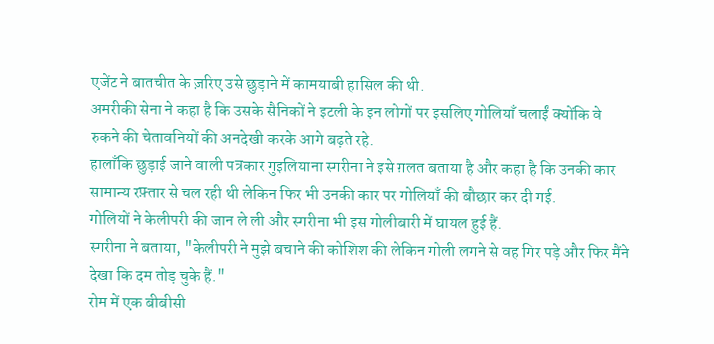एजेंट ने बातचीत के ज़रिए उसे छुड़ाने में कामयाबी हासिल की थी.
अमरीकी सेना ने कहा है कि उसके सैनिकों ने इटली के इन लोगों पर इसलिए गोलियाँ चलाईं क्योंकि वे रुकने की चेतावनियों की अनदेखी करके आगे बढ़ते रहे.
हालाँकि छुड़ाई जाने वाली पत्रकार गुइलियाना स्गरीना ने इसे ग़लत बताया है और कहा है कि उनकी कार सामान्य रफ़्तार से चल रही थी लेकिन फिर भी उनकी कार पर गोलियाँ की बौछार कर दी गई.
गोलियों ने केलीपरी की जान ले ली और स्गरीना भी इस गोलीबारी में घायल हुई हैं.
स्गरीना ने बताया, "केलीपरी ने मुझे बचाने की कोशिश की लेकिन गोली लगने से वह गिर पड़े और फिर मैंने देखा कि दम तोड़ चुके हैं."
रोम में एक बीबीसी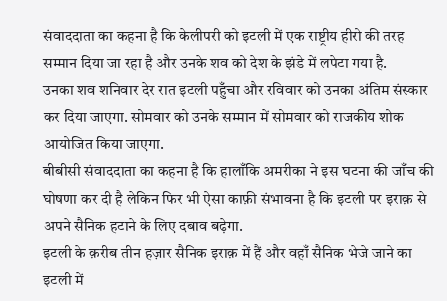संवाददाता का कहना है कि केलीपरी को इटली में एक राष्ट्रीय हीरो की तरह सम्मान दिया जा रहा है और उनके शव को देश के झंडे में लपेटा गया है.
उनका शव शनिवार देर रात इटली पहुँचा और रविवार को उनका अंतिम संस्कार कर दिया जाएगा. सोमवार को उनके सम्मान में सोमवार को राजकीय शोक आयोजित किया जाएगा.
बीबीसी संवाददाता का कहना है कि हालाँकि अमरीका ने इस घटना की जाँच की घोषणा कर दी है लेकिन फिर भी ऐसा काफ़ी संभावना है कि इटली पर इराक़ से अपने सैनिक हटाने के लिए दबाव बढ़ेगा.
इटली के क़रीब तीन हज़ार सैनिक इराक़ में हैं और वहाँ सैनिक भेजे जाने का इटली में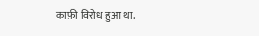काफ़ी विरोध हुआ था.